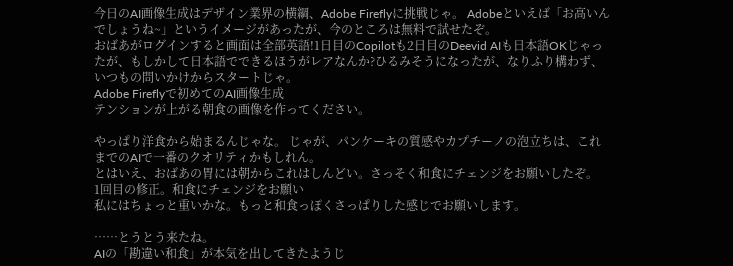今日のAI画像生成はデザイン業界の横綱、Adobe Fireflyに挑戦じゃ。 Adobeといえば「お高いんでしょうね~」というイメージがあったが、今のところは無料で試せたぞ。
おばあがログインすると画面は全部英語!1日目のCopilotも2日目のDeevid AIも日本語OKじゃったが、もしかして日本語でできるほうがレアなんか?ひるみそうになったが、なりふり構わず、いつもの問いかけからスタートじゃ。
Adobe Fireflyで初めてのAI画像生成
テンションが上がる朝食の画像を作ってください。

やっぱり洋食から始まるんじゃな。 じゃが、パンケーキの質感やカプチーノの泡立ちは、これまでのAIで一番のクオリティかもしれん。
とはいえ、おばあの胃には朝からこれはしんどい。さっそく和食にチェンジをお願いしたぞ。
1回目の修正。和食にチェンジをお願い
私にはちょっと重いかな。もっと和食っぽくさっぱりした感じでお願いします。

……とうとう来たね。
AIの「勘違い和食」が本気を出してきたようじ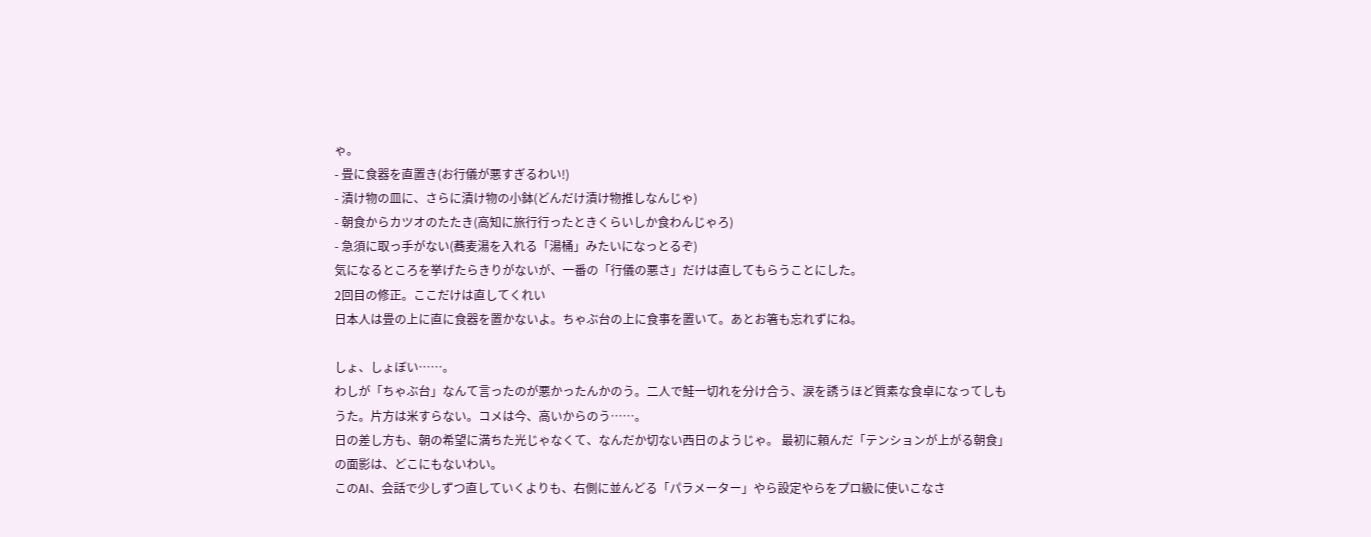ゃ。
- 畳に食器を直置き(お行儀が悪すぎるわい!)
- 漬け物の皿に、さらに漬け物の小鉢(どんだけ漬け物推しなんじゃ)
- 朝食からカツオのたたき(高知に旅行行ったときくらいしか食わんじゃろ)
- 急須に取っ手がない(蕎麦湯を入れる「湯桶」みたいになっとるぞ)
気になるところを挙げたらきりがないが、一番の「行儀の悪さ」だけは直してもらうことにした。
2回目の修正。ここだけは直してくれい
日本人は畳の上に直に食器を置かないよ。ちゃぶ台の上に食事を置いて。あとお箸も忘れずにね。

しょ、しょぼい……。
わしが「ちゃぶ台」なんて言ったのが悪かったんかのう。二人で鮭一切れを分け合う、涙を誘うほど質素な食卓になってしもうた。片方は米すらない。コメは今、高いからのう……。
日の差し方も、朝の希望に満ちた光じゃなくて、なんだか切ない西日のようじゃ。 最初に頼んだ「テンションが上がる朝食」の面影は、どこにもないわい。
このAI、会話で少しずつ直していくよりも、右側に並んどる「パラメーター」やら設定やらをプロ級に使いこなさ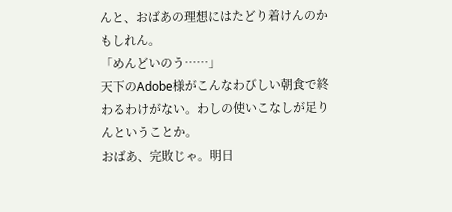んと、おばあの理想にはたどり着けんのかもしれん。
「めんどいのう……」
天下のAdobe様がこんなわびしい朝食で終わるわけがない。わしの使いこなしが足りんということか。
おばあ、完敗じゃ。明日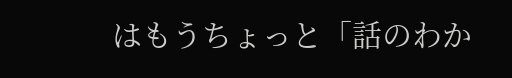はもうちょっと「話のわか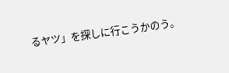るヤツ」を探しに行こうかのう。